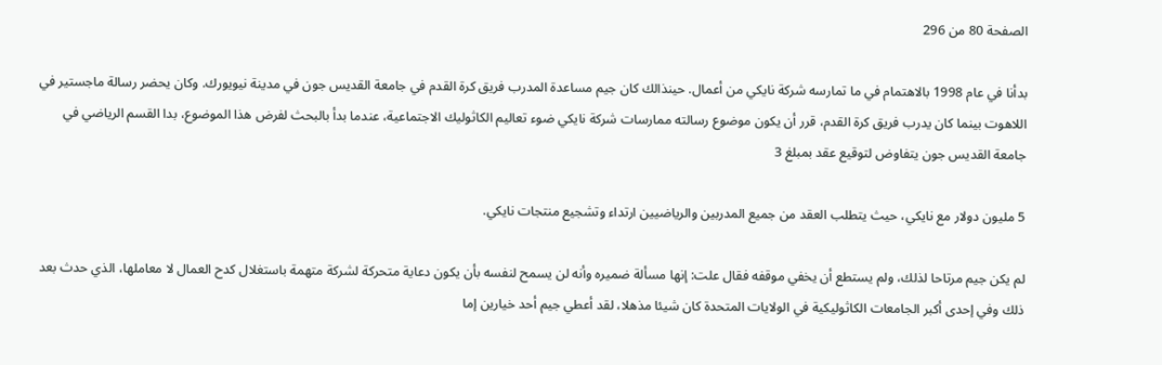الصفحة 80 من 296

بدأنا في عام 1998 بالاهتمام في ما تمارسه شركة نايكي من أعمال. حينذالك كان جيم مساعدة المدرب فريق كرة القدم في جامعة القديس جون في مدينة نيويورك. وكان يحضر رسالة ماجستير في اللاهوت بينما كان يدرب فريق كرة القدم، قرر أن يكون موضوع رسالته ممارسات شركة نايکي ضوء تعاليم الكاثوليك الاجتماعية، عندما بدأ بالبحث لفرض هذا الموضوع، بدا القسم الرياضي في جامعة القديس جون يتفاوض لتوقيع عقد بمبلغ 3

5 مليون دولار مع نايكي، حيث يتطلب العقد من جميع المدربين والرياضيين ارتداء وتشجيع منتجات نايكي.

لم يكن جيم مرتاحا لذلك، ولم يستطع أن يخفي موقفه فقال علت: إنها مسألة ضميره وأنه لن يسمح لنفسه بأن يكون دعاية متحركة لشركة متهمة باستغلال كدح العمال لا معاملها، الذي حدث بعد ذلك وفي إحدى أكبر الجامعات الكاثوليكية في الولايات المتحدة كان شيئا مذهلا، لقد أعطي جيم أحد خيارين إما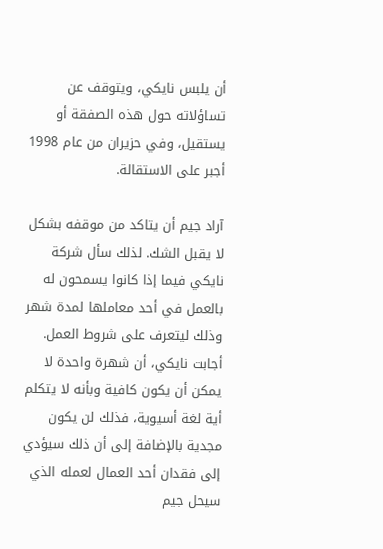أن يلبس نايكي، ويتوقف عن تساؤلاته حول هذه الصفقة أو يستقيل، وفي حزيران من عام 1998 أجبر على الاستقالة.

آراد جيم أن يتاكد من موقفه بشكل لا يقبل الشك. لذلك سأل شركة نايكي فيما إذا كانوا يسمحون له بالعمل في أحد معاملها لمدة شهر وذلك ليتعرف على شروط العمل. أجابت نايكي، أن شهرة واحدة لا يمكن أن يكون كافية وبأنه لا يتكلم أية لغة أسيوية، فذلك لن يكون مجدية بالإضافة إلى أن ذلك سيؤدي إلى فقدان أحد العمال لعمله الذي سيحل جيم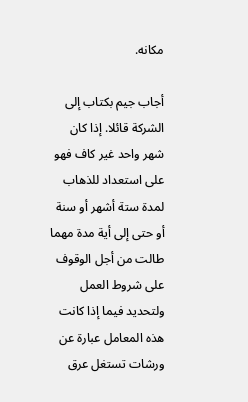مكانه.

أجاب جيم بكتاب إلى الشركة قائلا. إذا كان شهر واحد غير كاف فهو على استعداد للذهاب لمدة ستة أشهر أو سنة أو حتى إلى أية مدة مهما طالت من أجل الوقوف على شروط العمل ولتحديد فيما إذا كانت هذه المعامل عبارة عن ورشات تستغل عرق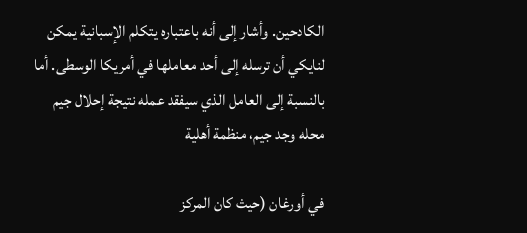الكادحين. وأشار إلى أنه باعتباره يتكلم الإسبانية يمكن لنايكي أن ترسله إلى أحد معاملها في أمريكا الوسطى. أما بالنسبة إلى العامل الذي سيفقد عمله نتيجة إحلال جيم محله وجد جيم، منظمة أهلية

في أورغان (حيث كان المركز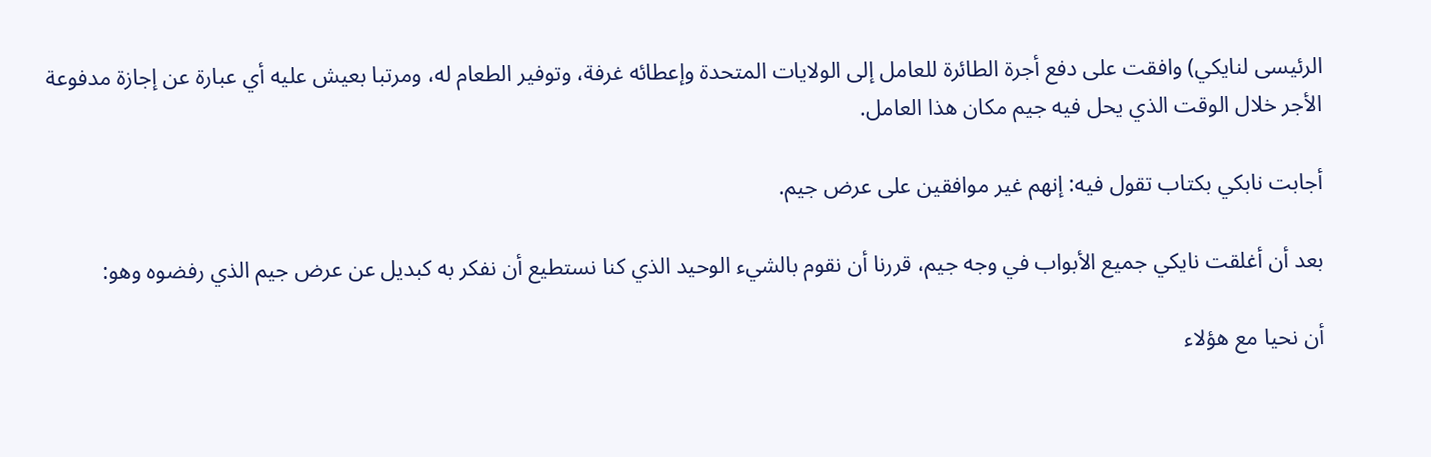الرئيسى لنايکي) وافقت على دفع أجرة الطائرة للعامل إلى الولايات المتحدة وإعطائه غرفة، وتوفير الطعام له، ومرتبا بعيش عليه أي عبارة عن إجازة مدفوعة الأجر خلال الوقت الذي يحل فيه جيم مكان هذا العامل.

أجابت نابكي بكتاب تقول فيه: إنهم غير موافقين على عرض جيم.

بعد أن أغلقت نايكي جميع الأبواب في وجه جيم، قررنا أن نقوم بالشيء الوحيد الذي كنا نستطيع أن نفكر به كبديل عن عرض جيم الذي رفضوه وهو:

أن نحيا مع هؤلاء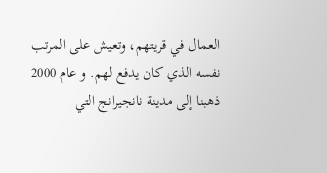العمال في قريتهم، وتعيش على المرتب نفسه الذي كان يدفع لهم. و عام 2000 ذهبنا إلى مدينة نانجيرانج التي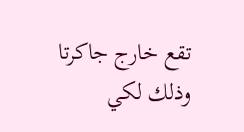تقع خارج جاكرتا وذلك لكي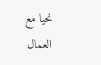نحيا مع العمال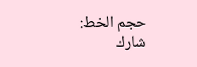حجم الخط:
شارك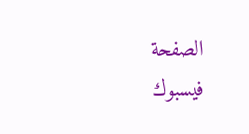الصفحة
فيسبوك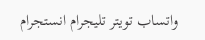واتساب تويتر تليجرام انستجرام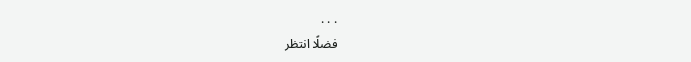. . .
فضلًا انتظر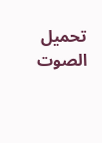تحميل الصوت